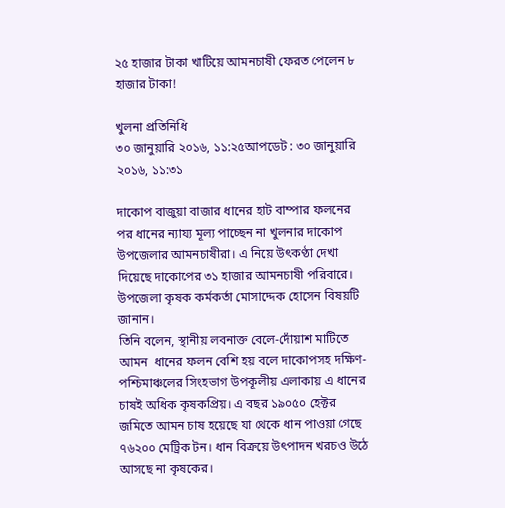২৫ হাজার টাকা খাটিয়ে আমনচাষী ফেরত পেলেন ৮ হাজার টাকা!

খুলনা প্রতিনিধি
৩০ জানুয়ারি ২০১৬, ১১:২৫আপডেট : ৩০ জানুয়ারি ২০১৬, ১১:৩১

দাকোপ বাজুয়া বাজার ধানের হাট বাম্পার ফলনের পর ধানের ন্যায্য মূল্য পাচ্ছেন না খুলনার দাকোপ উপজেলার আমনচাষীরা। এ নিয়ে উৎকণ্ঠা দেখা দিয়েছে দাকোপের ৩১ হাজার আমনচাষী পরিবারে। উপজেলা কৃষক কর্মকর্তা মোসাদ্দেক হোসেন বিষয়টি জানান।
তিনি বলেন, স্থানীয় লবনাক্ত বেলে-দোঁয়াশ মাটিতে আমন  ধানের ফলন বেশি হয় বলে দাকোপসহ দক্ষিণ-পশ্চিমাঞ্চলের সিংহভাগ উপকূলীয় এলাকায় এ ধানের চাষই অধিক কৃষকপ্রিয়। এ বছর ১৯০৫০ হেক্টর জমিতে আমন চাষ হয়েছে যা থেকে ধান পাওয়া গেছে ৭৬২০০ মেট্রিক টন। ধান বিক্রয়ে উৎপাদন খরচও উঠে আসছে না কৃষকের।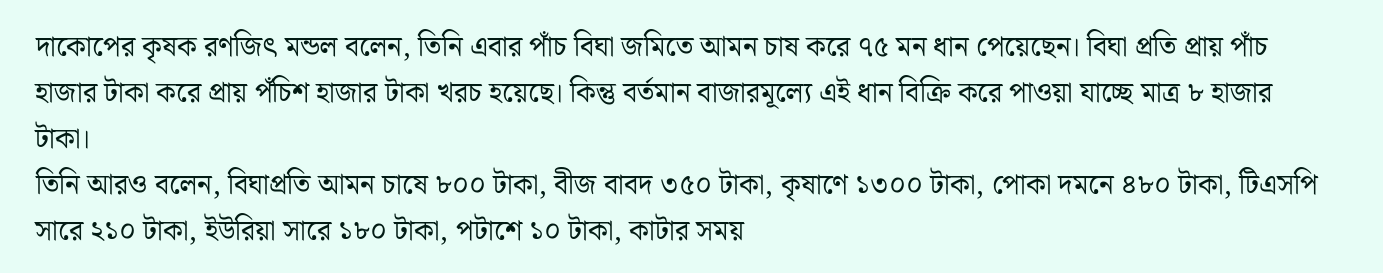দাকোপের কৃষক রণজিৎ মন্ডল বলেন, তিনি এবার পাঁচ বিঘা জমিতে আমন চাষ করে ৭৫ মন ধান পেয়েছেন। বিঘা প্রতি প্রায় পাঁচ হাজার টাকা করে প্রায় পঁচিশ হাজার টাকা খরচ হয়েছে। কিন্তু বর্তমান বাজারমূল্যে এই ধান বিক্রি করে পাওয়া যাচ্ছে মাত্র ৮ হাজার টাকা।
তিনি আরও বলেন, বিঘাপ্রতি আমন চাষে ৮০০ টাকা, বীজ বাবদ ৩৫০ টাকা, কৃষাণে ১৩০০ টাকা, পোকা দমনে ৪৮০ টাকা, টিএসপি সারে ২১০ টাকা, ইউরিয়া সারে ১৮০ টাকা, পটাশে ১০ টাকা, কাটার সময়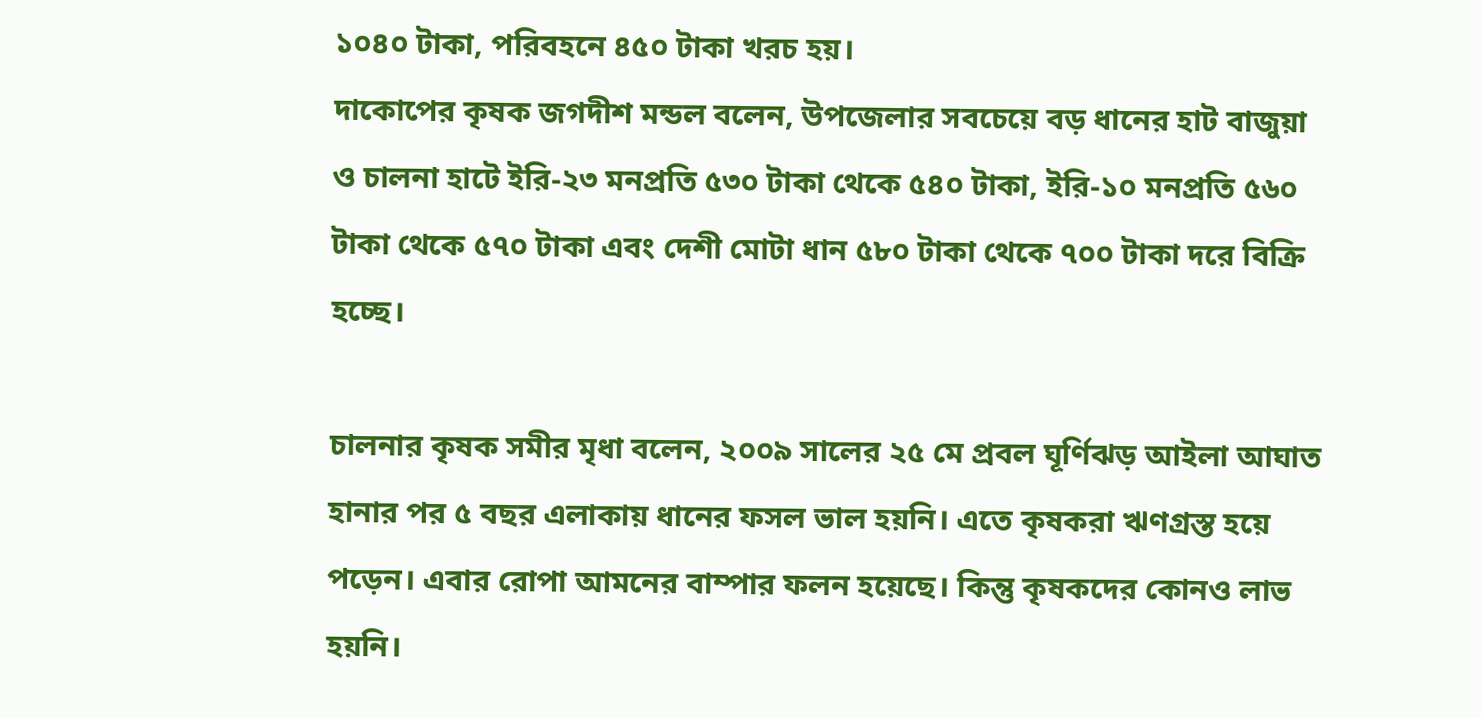১০৪০ টাকা, পরিবহনে ৪৫০ টাকা খরচ হয়।
দাকোপের কৃষক জগদীশ মন্ডল বলেন, উপজেলার সবচেয়ে বড় ধানের হাট বাজুয়া ও চালনা হাটে ইরি-২৩ মনপ্রতি ৫৩০ টাকা থেকে ৫৪০ টাকা, ইরি-১০ মনপ্রতি ৫৬০ টাকা থেকে ৫৭০ টাকা এবং দেশী মোটা ধান ৫৮০ টাকা থেকে ৭০০ টাকা দরে বিক্রি হচ্ছে।

চালনার কৃষক সমীর মৃধা বলেন, ২০০৯ সালের ২৫ মে প্রবল ঘূর্ণিঝড় আইলা আঘাত হানার পর ৫ বছর এলাকায় ধানের ফসল ভাল হয়নি। এতে কৃষকরা ঋণগ্রস্ত হয়ে পড়েন। এবার রোপা আমনের বাম্পার ফলন হয়েছে। কিন্তু কৃষকদের কোনও লাভ হয়নি।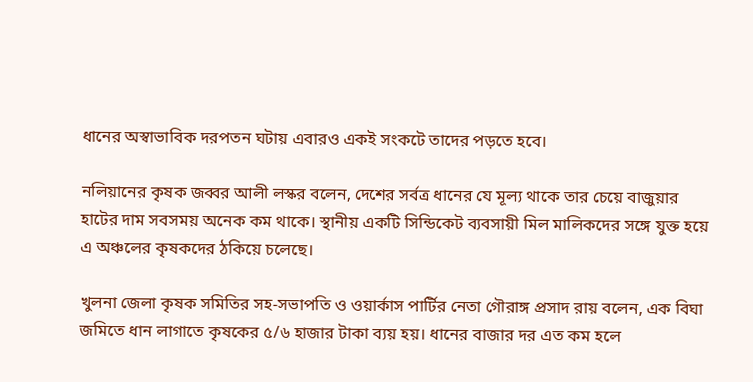ধানের অস্বাভাবিক দরপতন ঘটায় এবারও একই সংকটে তাদের পড়তে হবে।

নলিয়ানের কৃষক জব্বর আলী লস্কর বলেন, দেশের সর্বত্র ধানের যে মূল্য থাকে তার চেয়ে বাজুয়ার হাটের দাম সবসময় অনেক কম থাকে। স্থানীয় একটি সিন্ডিকেট ব্যবসায়ী মিল মালিকদের সঙ্গে যুক্ত হয়ে এ অঞ্চলের কৃষকদের ঠকিয়ে চলেছে।

খুলনা জেলা কৃষক সমিতির সহ-সভাপতি ও ওয়ার্কাস পার্টির নেতা গৌরাঙ্গ প্রসাদ রায় বলেন, এক বিঘা জমিতে ধান লাগাতে কৃষকের ৫/৬ হাজার টাকা ব্যয় হয়। ধানের বাজার দর এত কম হলে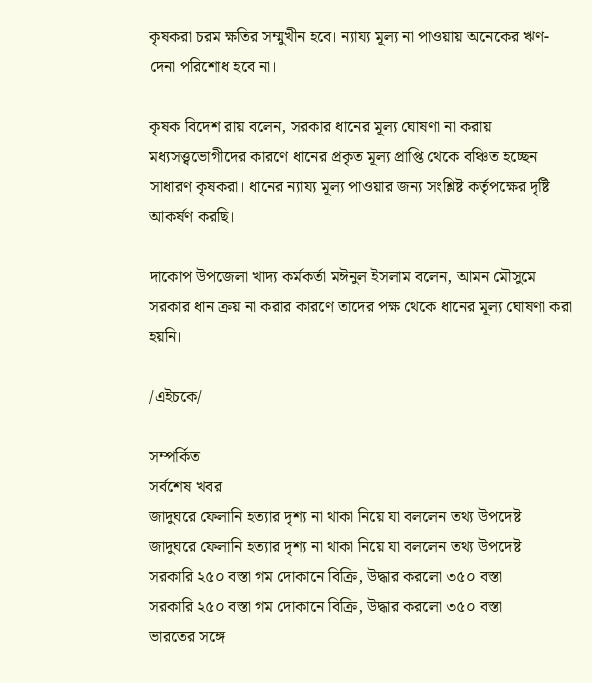কৃষকরা চরম ক্ষতির সম্মুখীন হবে। ন্যায্য মূল্য না পাওয়ায় অনেকের ঋণ-দেনা পরিশোধ হবে না।

কৃষক বিদেশ রায় বলেন, সরকার ধানের মূল্য ঘোষণা না করায় মধ্যসত্ত্বভোগীদের কারণে ধানের প্রকৃত মূল্য প্রাপ্তি থেকে বঞ্চিত হচ্ছেন সাধারণ কৃষকরা। ধানের ন্যায্য মূল্য পাওয়ার জন্য সংশ্লিষ্ট কর্তৃপক্ষের দৃষ্টি আকর্ষণ করছি।

দাকোপ উপজেলা খাদ্য কর্মকর্তা মঈনুল ইসলাম বলেন, আমন মৌসুমে সরকার ধান ক্রয় না করার কারণে তাদের পক্ষ থেকে ধানের মূল্য ঘোষণা করা হয়নি।

/এইচকে/

সম্পর্কিত
সর্বশেষ খবর
জাদুঘরে ফেলানি হত্যার দৃশ্য না থাকা নিয়ে যা বললেন তথ্য উপদেষ্ট
জাদুঘরে ফেলানি হত্যার দৃশ্য না থাকা নিয়ে যা বললেন তথ্য উপদেষ্ট
সরকারি ২৫০ বস্তা গম দোকানে বিক্রি, উদ্ধার করলো ৩৫০ বস্তা
সরকারি ২৫০ বস্তা গম দোকানে বিক্রি, উদ্ধার করলো ৩৫০ বস্তা
ভারতের সঙ্গে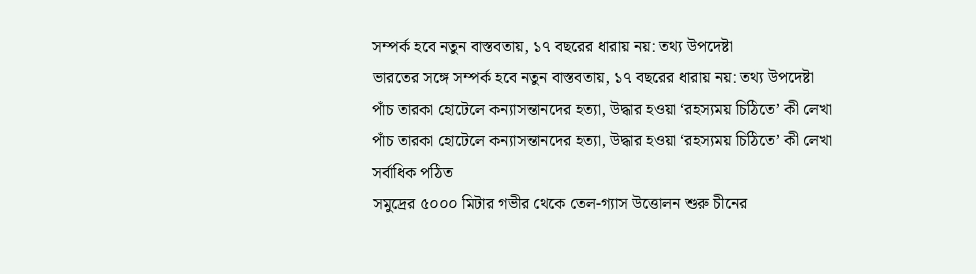সম্পর্ক হবে নতুন বাস্তবতায়, ১৭ বছরের ধারায় নয়: তথ্য উপদেষ্টা
ভারতের সঙ্গে সম্পর্ক হবে নতুন বাস্তবতায়, ১৭ বছরের ধারায় নয়: তথ্য উপদেষ্টা
পাঁচ তারকা হোটেলে কন্যাসন্তানদের হত্যা, উদ্ধার হওয়া ‘রহস্যময় চিঠিতে’ কী লেখা
পাঁচ তারকা হোটেলে কন্যাসন্তানদের হত্যা, উদ্ধার হওয়া ‘রহস্যময় চিঠিতে’ কী লেখা
সর্বাধিক পঠিত
সমুদ্রের ৫০০০ মিটার গভীর থেকে তেল-গ্যাস উত্তোলন শুরু চীনের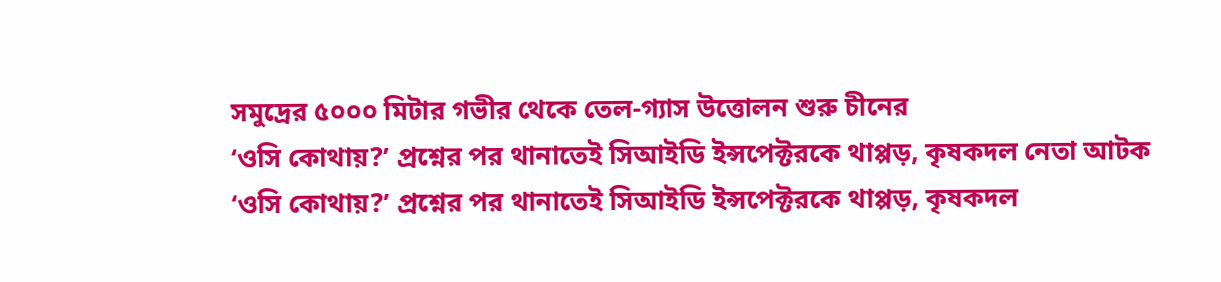সমুদ্রের ৫০০০ মিটার গভীর থেকে তেল-গ্যাস উত্তোলন শুরু চীনের
‘ওসি কোথায়?’ প্রশ্নের পর থানাতেই সিআইডি ইন্সপেক্টরকে থাপ্পড়, কৃষকদল নেতা আটক
‘ওসি কোথায়?’ প্রশ্নের পর থানাতেই সিআইডি ইন্সপেক্টরকে থাপ্পড়, কৃষকদল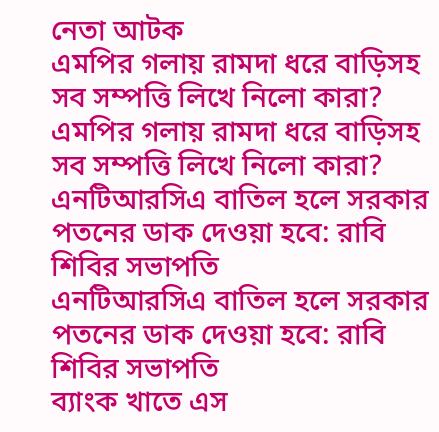নেতা আটক
এমপির গলায় রামদা ধরে বাড়িসহ সব সম্পত্তি লিখে নিলো কারা?
এমপির গলায় রামদা ধরে বাড়িসহ সব সম্পত্তি লিখে নিলো কারা?
এনটিআরসিএ বাতিল হলে সরকার পতনের ডাক দেওয়া হবে: রাবি শিবির সভাপতি
এনটিআরসিএ বাতিল হলে সরকার পতনের ডাক দেওয়া হবে: রাবি শিবির সভাপতি
ব্যাংক খাতে এস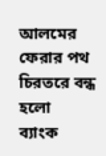আলমের ফেরার পথ চিরতরে বন্ধ হলো
ব্যাংক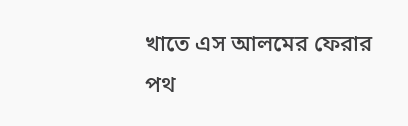খাতে এস আলমের ফেরার পথ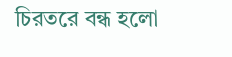চিরতরে বন্ধ হলো